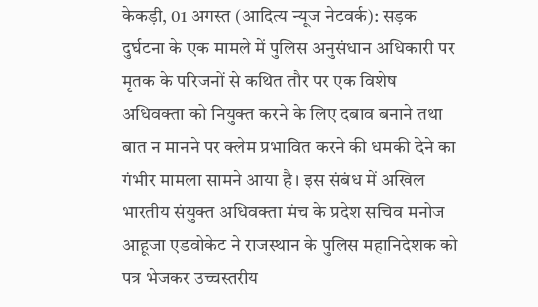केकड़ी, 01 अगस्त (आदित्य न्यूज नेटवर्क): सड़क दुर्घटना के एक मामले में पुलिस अनुसंधान अधिकारी पर मृतक के परिजनों से कथित तौर पर एक विशेष अधिवक्ता को नियुक्त करने के लिए दबाव बनाने तथा बात न मानने पर क्लेम प्रभावित करने की धमकी देने का गंभीर मामला सामने आया है। इस संबंध में अखिल भारतीय संयुक्त अधिवक्ता मंच के प्रदेश सचिव मनोज आहूजा एडवोकेट ने राजस्थान के पुलिस महानिदेशक को पत्र भेजकर उच्चस्तरीय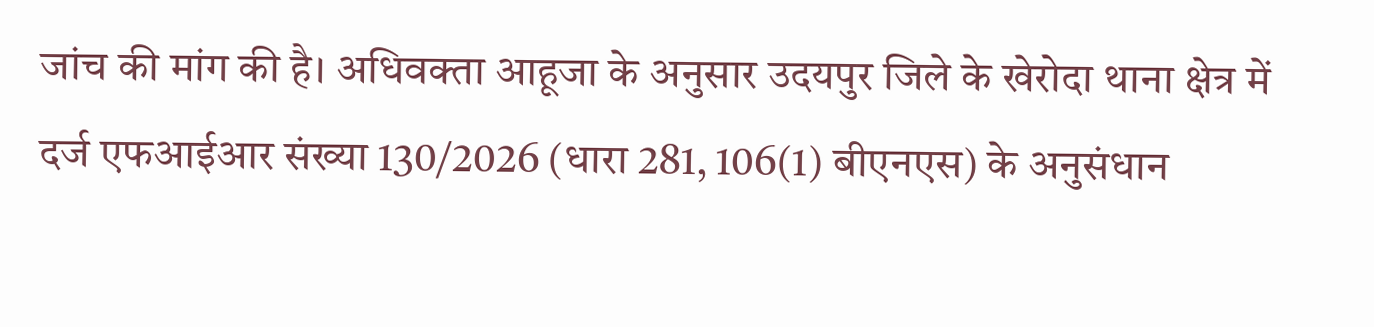जांच की मांग की है। अधिवक्ता आहूजा के अनुसार उदयपुर जिले के खेरोदा थाना क्षेत्र में दर्ज एफआईआर संख्या 130/2026 (धारा 281, 106(1) बीएनएस) के अनुसंधान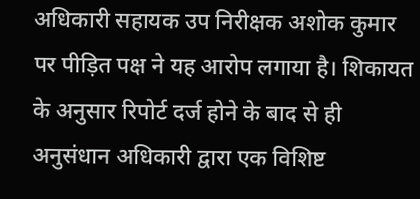अधिकारी सहायक उप निरीक्षक अशोक कुमार पर पीड़ित पक्ष ने यह आरोप लगाया है। शिकायत के अनुसार रिपोर्ट दर्ज होने के बाद से ही अनुसंधान अधिकारी द्वारा एक विशिष्ट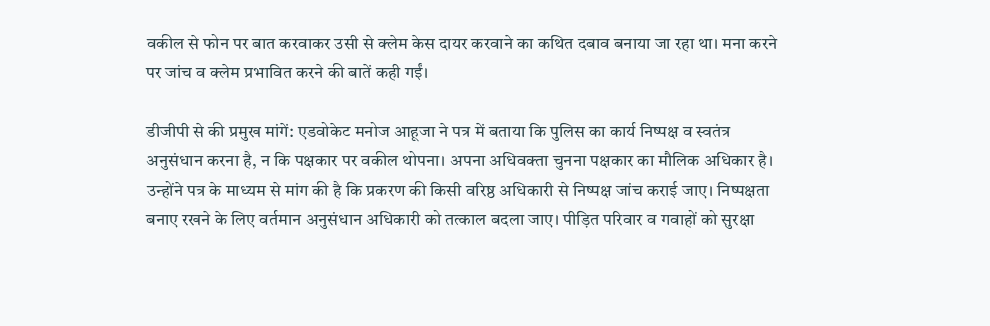वकील से फोन पर बात करवाकर उसी से क्लेम केस दायर करवाने का कथित दबाव बनाया जा रहा था। मना करने पर जांच व क्लेम प्रभावित करने की बातें कही गईं।

डीजीपी से की प्रमुख मांगें: एडवोकेट मनोज आहूजा ने पत्र में बताया कि पुलिस का कार्य निष्पक्ष व स्वतंत्र अनुसंधान करना है, न कि पक्षकार पर वकील थोपना। अपना अधिवक्ता चुनना पक्षकार का मौलिक अधिकार है। उन्होंने पत्र के माध्यम से मांग की है कि प्रकरण की किसी वरिष्ठ अधिकारी से निष्पक्ष जांच कराई जाए। निष्पक्षता बनाए रखने के लिए वर्तमान अनुसंधान अधिकारी को तत्काल बदला जाए। पीड़ित परिवार व गवाहों को सुरक्षा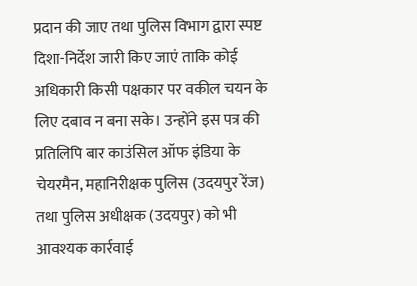प्रदान की जाए तथा पुलिस विभाग द्वारा स्पष्ट दिशा-निर्देश जारी किए जाएं ताकि कोई अधिकारी किसी पक्षकार पर वकील चयन के लिए दबाव न बना सके। उन्होंने इस पत्र की प्रतिलिपि बार काउंसिल ऑफ इंडिया के चेयरमैन, महानिरीक्षक पुलिस (उदयपुर रेंज) तथा पुलिस अधीक्षक (उदयपुर) को भी आवश्यक कार्रवाई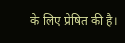के लिए प्रेषित की है।